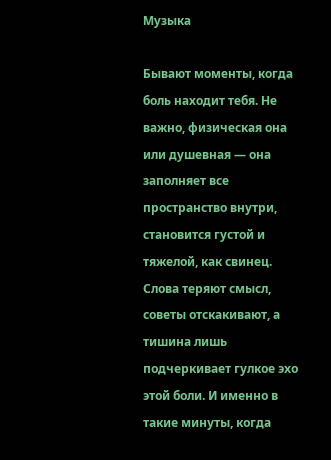Музыка

Бывают моменты, когда боль находит тебя. Не важно, физическая она или душевная — она заполняет все пространство внутри, становится густой и тяжелой, как свинец. Слова теряют смысл, советы отскакивают, а тишина лишь подчеркивает гулкое эхо этой боли. И именно в такие минуты, когда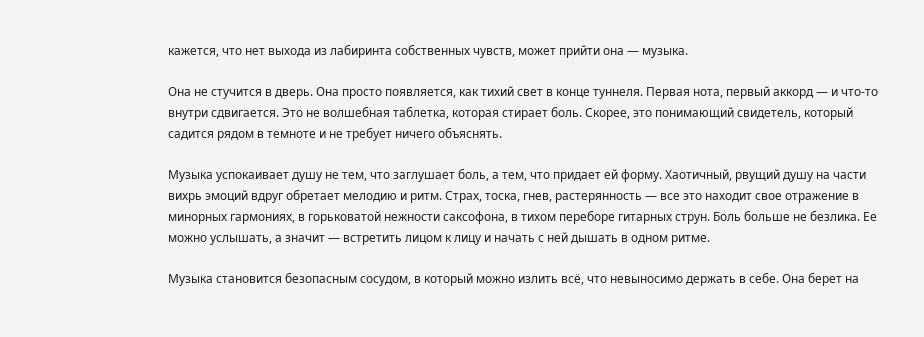кажется, что нет выхода из лабиринта собственных чувств, может прийти она — музыка.

Она не стучится в дверь. Она просто появляется, как тихий свет в конце туннеля. Первая нота, первый аккорд — и что-то внутри сдвигается. Это не волшебная таблетка, которая стирает боль. Скорее, это понимающий свидетель, который садится рядом в темноте и не требует ничего объяснять.

Музыка успокаивает душу не тем, что заглушает боль, а тем, что придает ей форму. Хаотичный, рвущий душу на части вихрь эмоций вдруг обретает мелодию и ритм. Страх, тоска, гнев, растерянность — все это находит свое отражение в минорных гармониях, в горьковатой нежности саксофона, в тихом переборе гитарных струн. Боль больше не безлика. Ее можно услышать, а значит — встретить лицом к лицу и начать с ней дышать в одном ритме.

Музыка становится безопасным сосудом, в который можно излить всё, что невыносимо держать в себе. Она берет на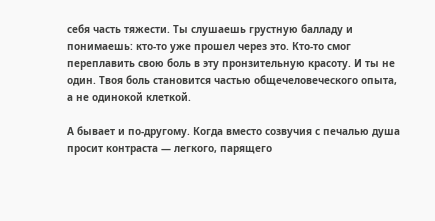себя часть тяжести. Ты слушаешь грустную балладу и понимаешь: кто-то уже прошел через это. Кто-то смог переплавить свою боль в эту пронзительную красоту. И ты не один. Твоя боль становится частью общечеловеческого опыта, а не одинокой клеткой.

А бывает и по-другому. Когда вместо созвучия с печалью душа просит контраста — легкого, парящего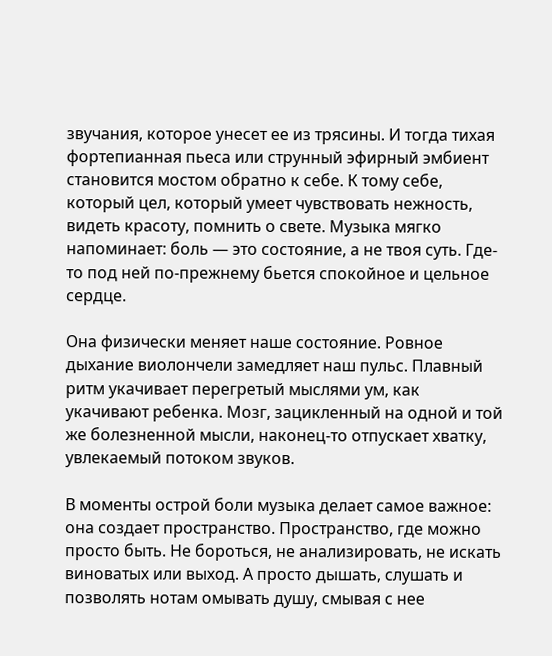звучания, которое унесет ее из трясины. И тогда тихая фортепианная пьеса или струнный эфирный эмбиент становится мостом обратно к себе. К тому себе, который цел, который умеет чувствовать нежность, видеть красоту, помнить о свете. Музыка мягко напоминает: боль — это состояние, а не твоя суть. Где-то под ней по-прежнему бьется спокойное и цельное сердце.

Она физически меняет наше состояние. Ровное дыхание виолончели замедляет наш пульс. Плавный ритм укачивает перегретый мыслями ум, как укачивают ребенка. Мозг, зацикленный на одной и той же болезненной мысли, наконец-то отпускает хватку, увлекаемый потоком звуков.

В моменты острой боли музыка делает самое важное: она создает пространство. Пространство, где можно просто быть. Не бороться, не анализировать, не искать виноватых или выход. А просто дышать, слушать и позволять нотам омывать душу, смывая с нее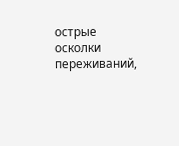острые осколки переживаний,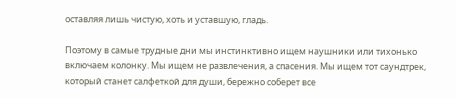оставляя лишь чистую, хоть и уставшую, гладь.

Поэтому в самые трудные дни мы инстинктивно ищем наушники или тихонько включаем колонку. Мы ищем не развлечения, а спасения. Мы ищем тот саундтрек, который станет салфеткой для души, бережно соберет все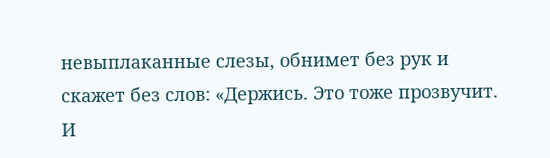невыплаканные слезы, обнимет без рук и скажет без слов: «Держись. Это тоже прозвучит. И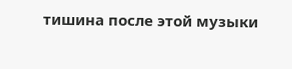тишина после этой музыки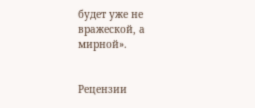будет уже не вражеской, а мирной».


Рецензии